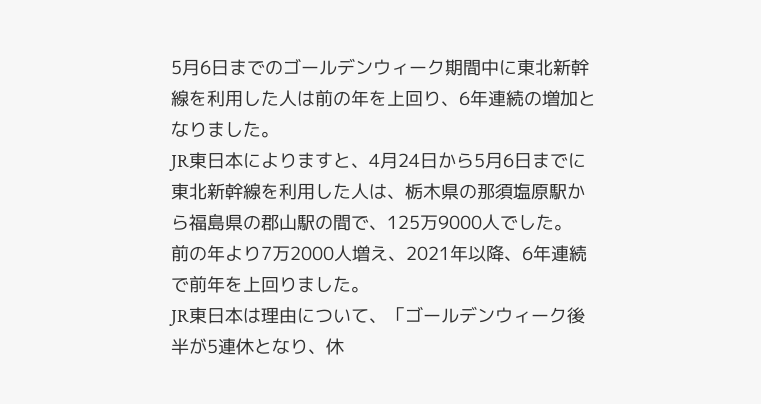5月6日までのゴールデンウィーク期間中に東北新幹線を利用した人は前の年を上回り、6年連続の増加となりました。
JR東日本によりますと、4月24日から5月6日までに東北新幹線を利用した人は、栃木県の那須塩原駅から福島県の郡山駅の間で、125万9000人でした。
前の年より7万2000人増え、2021年以降、6年連続で前年を上回りました。
JR東日本は理由について、「ゴールデンウィーク後半が5連休となり、休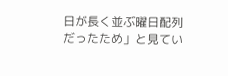日が長く並ぶ曜日配列だったため」と見てい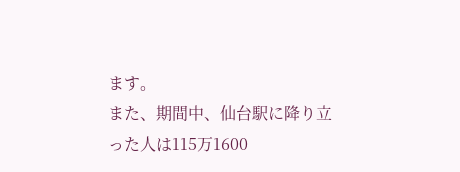ます。
また、期間中、仙台駅に降り立った人は115万1600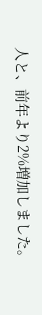人と、前年より2%増加しました。